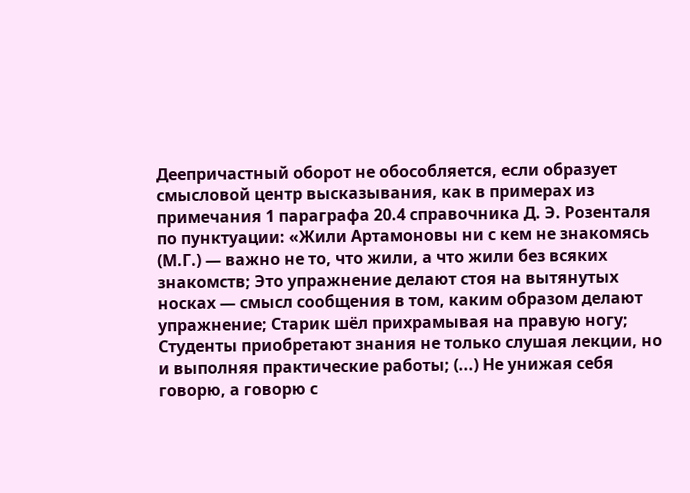Деепричастный оборот не обособляется, если образует смысловой центр высказывания, как в примерах из примечания 1 параграфа 20.4 справочника Д. Э. Розенталя по пунктуации: «Жили Артамоновы ни с кем не знакомясь (М.Г.) — важно не то, что жили, а что жили без всяких знакомств; Это упражнение делают стоя на вытянутых носках — смысл сообщения в том, каким образом делают упражнение; Старик шёл прихрамывая на правую ногу; Студенты приобретают знания не только слушая лекции, но и выполняя практические работы; (...) Не унижая себя говорю, а говорю с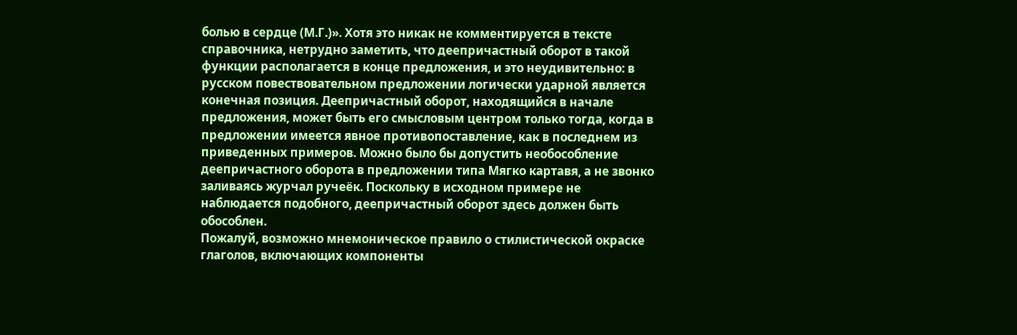болью в сердце (М.Г.)». Хотя это никак не комментируется в тексте справочника, нетрудно заметить, что деепричастный оборот в такой функции располагается в конце предложения, и это неудивительно: в русском повествовательном предложении логически ударной является конечная позиция. Деепричастный оборот, находящийся в начале предложения, может быть его смысловым центром только тогда, когда в предложении имеется явное противопоставление, как в последнем из приведенных примеров. Можно было бы допустить необособление деепричастного оборота в предложении типа Мягко картавя, а не звонко заливаясь журчал ручеёк. Поскольку в исходном примере не наблюдается подобного, деепричастный оборот здесь должен быть обособлен.
Пожалуй, возможно мнемоническое правило о стилистической окраске глаголов, включающих компоненты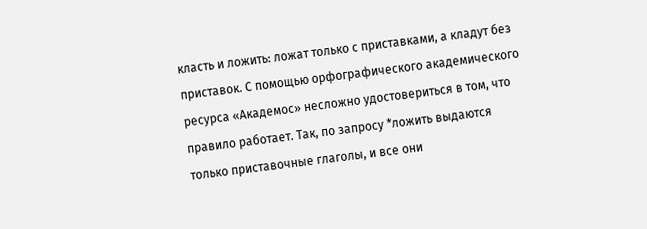класть и ложить: ложат только с приставками, а кладут без приставок. С помощью орфографического академического ресурса «Академос» несложно удостовериться в том, что правило работает. Так, по запросу *ложить выдаются только приставочные глаголы, и все они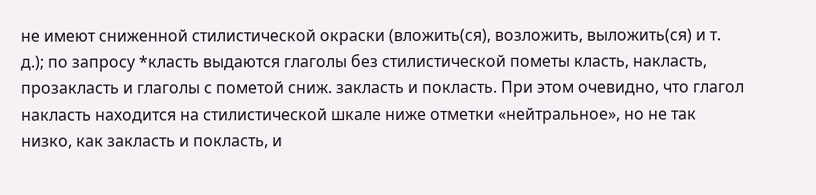не имеют сниженной стилистической окраски (вложить(ся), возложить, выложить(ся) и т. д.); по запросу *класть выдаются глаголы без стилистической пометы класть, накласть, прозакласть и глаголы с пометой сниж. закласть и покласть. При этом очевидно, что глагол накласть находится на стилистической шкале ниже отметки «нейтральное», но не так низко, как закласть и покласть, и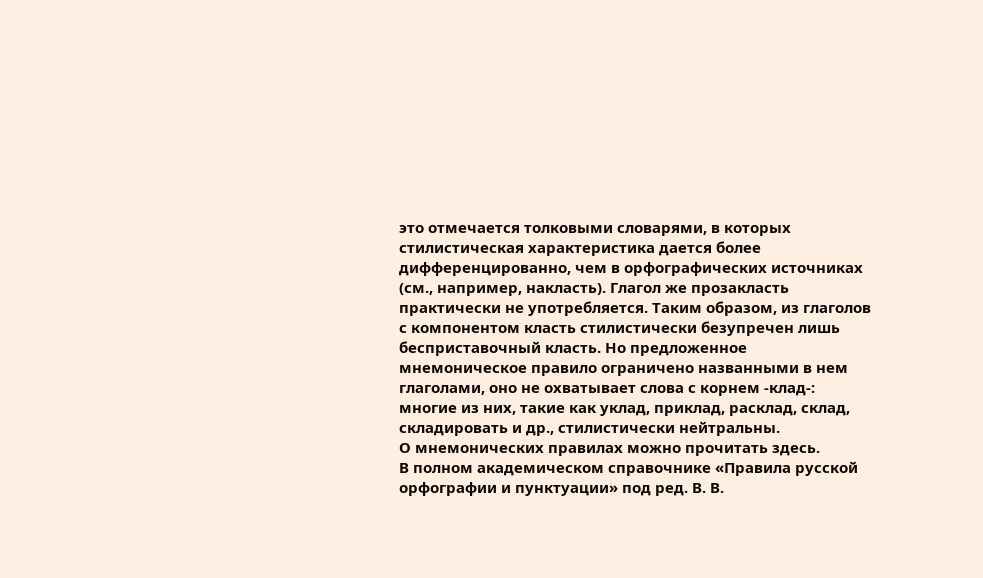это отмечается толковыми словарями, в которых стилистическая характеристика дается более дифференцированно, чем в орфографических источниках (см., например, накласть). Глагол же прозакласть практически не употребляется. Таким образом, из глаголов с компонентом класть стилистически безупречен лишь бесприставочный класть. Но предложенное мнемоническое правило ограничено названными в нем глаголами, оно не охватывает слова с корнем -клад-: многие из них, такие как уклад, приклад, расклад, склад, складировать и др., стилистически нейтральны.
О мнемонических правилах можно прочитать здесь.
В полном академическом справочнике «Правила русской орфографии и пунктуации» под ред. В. В.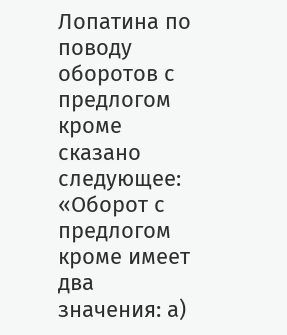Лопатина по поводу оборотов с предлогом кроме сказано следующее: «Оборот с предлогом кроме имеет два значения: а)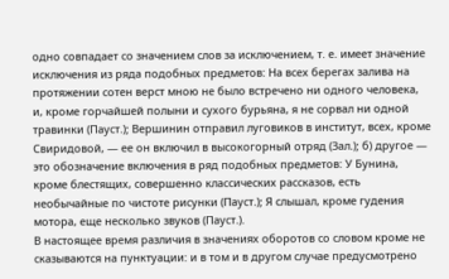одно совпадает со значением слов за исключением, т. е. имеет значение исключения из ряда подобных предметов: На всех берегах залива на протяжении сотен верст мною не было встречено ни одного человека, и, кроме горчайшей полыни и сухого бурьяна, я не сорвал ни одной травинки (Пауст.); Вершинин отправил луговиков в институт, всех, кроме Свиридовой, — ее он включил в высокогорный отряд (Зал.); б) другое — это обозначение включения в ряд подобных предметов: У Бунина, кроме блестящих, совершенно классических рассказов, есть необычайные по чистоте рисунки (Пауст.); Я слышал, кроме гудения мотора, еще несколько звуков (Пауст.).
В настоящее время различия в значениях оборотов со словом кроме не сказываются на пунктуации: и в том и в другом случае предусмотрено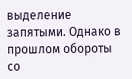выделение запятыми. Однако в прошлом обороты со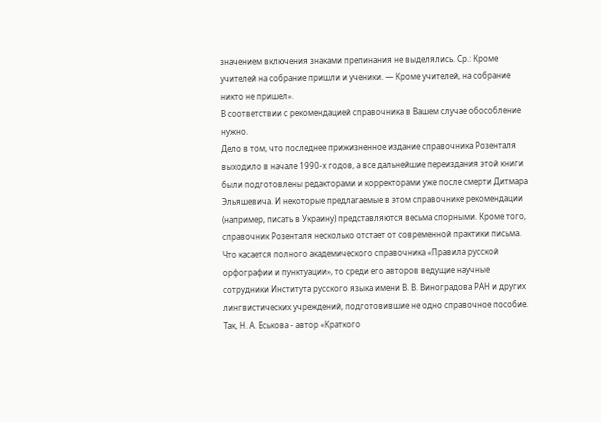значением включения знаками препинания не выделялись. Ср.: Кроме учителей на собрание пришли и ученики. — Кроме учителей, на собрание никто не пришел».
В соответствии с рекомендацией справочника в Вашем случае обособление нужно.
Дело в том, что последнее прижизненное издание справочника Розенталя выходило в начале 1990-х годов, а все дальнейшие переиздания этой книги были подготовлены редакторами и корректорами уже после смерти Дитмара Эльяшевича. И некоторые предлагаемые в этом справочнике рекомендации (например, писать в Украину) представляются весьма спорными. Кроме того, справочник Розенталя несколько отстает от современной практики письма.
Что касается полного академического справочника «Правила русской орфографии и пунктуации», то среди его авторов ведущие научные сотрудники Института русского языка имени В. В. Виноградова РАН и других лингвистических учреждений, подготовившие не одно справочное пособие. Так, Н. А. Еськова - автор «Краткого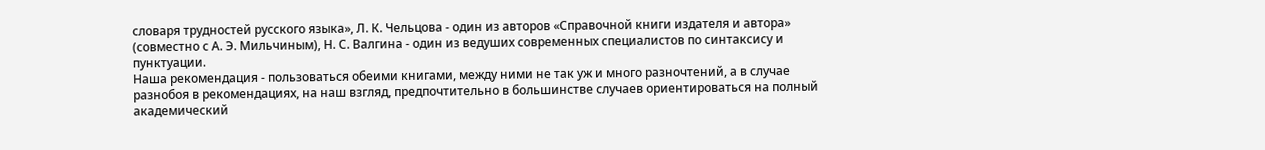словаря трудностей русского языка», Л. К. Чельцова - один из авторов «Справочной книги издателя и автора» (совместно с А. Э. Мильчиным), Н. С. Валгина - один из ведуших современных специалистов по синтаксису и пунктуации.
Наша рекомендация - пользоваться обеими книгами, между ними не так уж и много разночтений, а в случае разнобоя в рекомендациях, на наш взгляд, предпочтительно в большинстве случаев ориентироваться на полный академический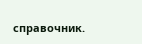справочник.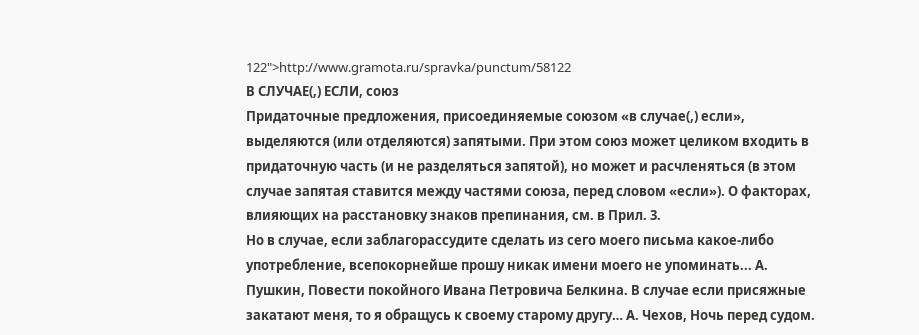122">http://www.gramota.ru/spravka/punctum/58122
В СЛУЧАЕ(,) ЕСЛИ, союз
Придаточные предложения, присоединяемые союзом «в случае(,) если», выделяются (или отделяются) запятыми. При этом союз может целиком входить в придаточную часть (и не разделяться запятой), но может и расчленяться (в этом случае запятая ставится между частями союза, перед словом «если»). О факторах, влияющих на расстановку знаков препинания, см. в Прил. 3.
Но в случае, если заблагорассудите сделать из сего моего письма какое-либо употребление, всепокорнейше прошу никак имени моего не упоминать... А. Пушкин, Повести покойного Ивана Петровича Белкина. В случае если присяжные закатают меня, то я обращусь к своему старому другу… А. Чехов, Ночь перед судом.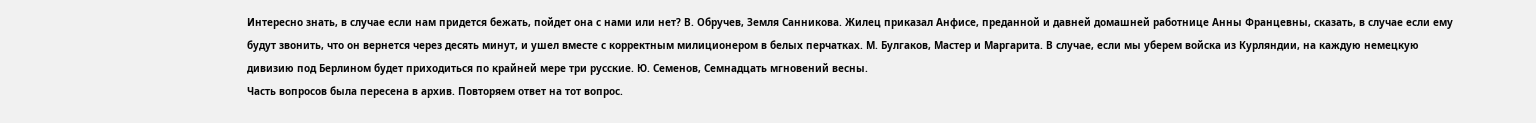Интересно знать, в случае если нам придется бежать, пойдет она с нами или нет? В. Обручев, Земля Санникова. Жилец приказал Анфисе, преданной и давней домашней работнице Анны Францевны, сказать, в случае если ему будут звонить, что он вернется через десять минут, и ушел вместе с корректным милиционером в белых перчатках. М. Булгаков, Мастер и Маргарита. В случае, если мы уберем войска из Курляндии, на каждую немецкую дивизию под Берлином будет приходиться по крайней мере три русские. Ю. Семенов, Семнадцать мгновений весны.
Часть вопросов была пересена в архив. Повторяем ответ на тот вопрос.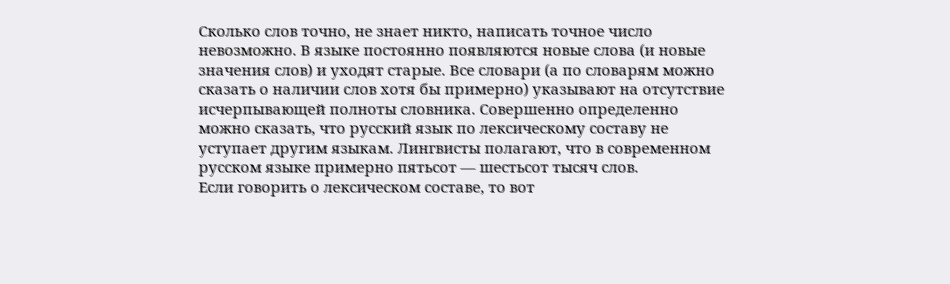Сколько слов точно, не знает никто, написать точное число невозможно. В языке постоянно появляются новые слова (и новые значения слов) и уходят старые. Все словари (а по словарям можно сказать о наличии слов хотя бы примерно) указывают на отсутствие исчерпывающей полноты словника. Совершенно определенно можно сказать, что русский язык по лексическому составу не уступает другим языкам. Лингвисты полагают, что в современном русском языке примерно пятьсот — шестьсот тысяч слов.
Если говорить о лексическом составе, то вот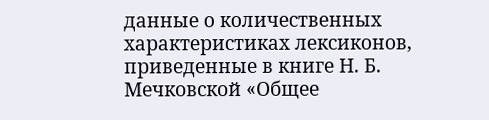данные о количественных характеристиках лексиконов, приведенные в книге Н. Б. Мечковской «Общее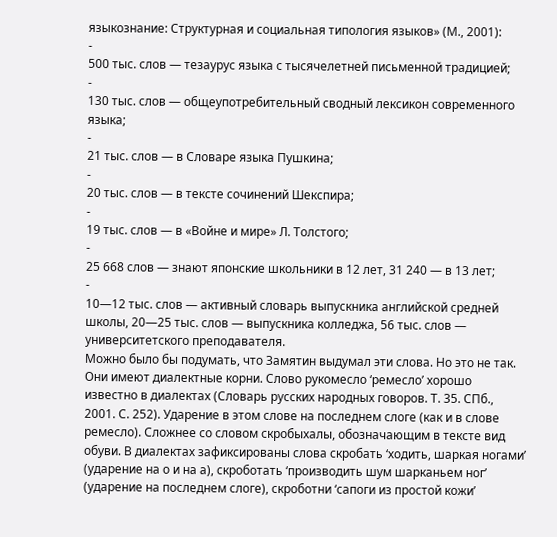языкознание: Структурная и социальная типология языков» (М., 2001):
-
500 тыс. слов — тезаурус языка с тысячелетней письменной традицией;
-
130 тыс. слов — общеупотребительный сводный лексикон современного языка;
-
21 тыс. слов — в Словаре языка Пушкина;
-
20 тыс. слов — в тексте сочинений Шекспира;
-
19 тыс. слов — в «Войне и мире» Л. Толстого;
-
25 668 слов — знают японские школьники в 12 лет, 31 240 — в 13 лет;
-
10—12 тыс. слов — активный словарь выпускника английской средней школы, 20—25 тыс. слов — выпускника колледжа, 56 тыс. слов — университетского преподавателя.
Можно было бы подумать, что Замятин выдумал эти слова. Но это не так. Они имеют диалектные корни. Слово рукомесло ‘ремесло’ хорошо известно в диалектах (Словарь русских народных говоров. Т. 35. СПб., 2001. С. 252). Ударение в этом слове на последнем слоге (как и в слове ремесло). Сложнее со словом скробыхалы, обозначающим в тексте вид обуви. В диалектах зафиксированы слова скробать ‘ходить, шаркая ногами’ (ударение на о и на а), скроботать ‘производить шум шарканьем ног’ (ударение на последнем слоге), скроботни ‘сапоги из простой кожи’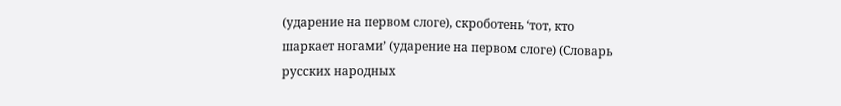(ударение на первом слоге), скроботень ‘тот, кто шаркает ногами’ (ударение на первом слоге) (Словарь русских народных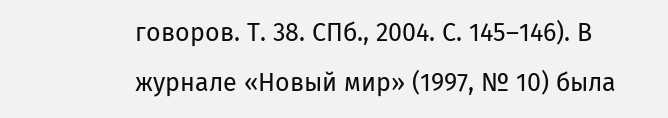говоров. Т. 38. СПб., 2004. С. 145–146). В журнале «Новый мир» (1997, № 10) была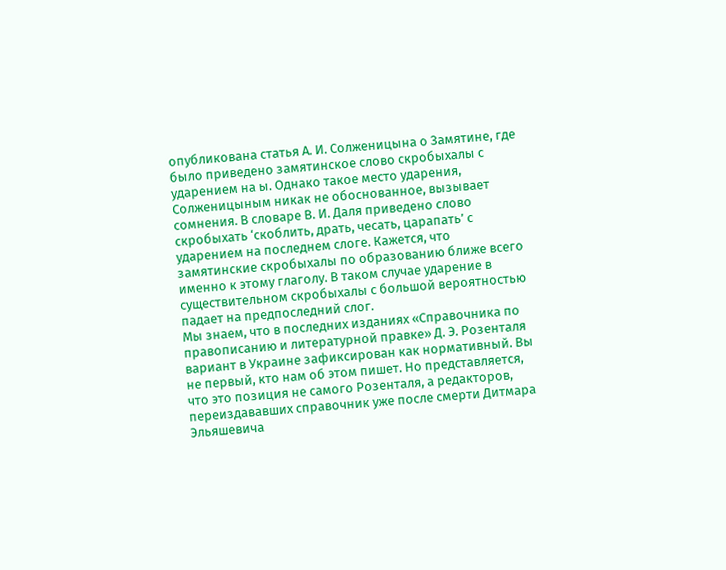опубликована статья А. И. Солженицына о Замятине, где было приведено замятинское слово скробыхалы с ударением на ы. Однако такое место ударения, Солженицыным никак не обоснованное, вызывает сомнения. В словаре В. И. Даля приведено слово скробыхать ‘скоблить, драть, чесать, царапать’ с ударением на последнем слоге. Кажется, что замятинские скробыхалы по образованию ближе всего именно к этому глаголу. В таком случае ударение в существительном скробыхалы с большой вероятностью падает на предпоследний слог.
Мы знаем, что в последних изданиях «Справочника по правописанию и литературной правке» Д. Э. Розенталя вариант в Украине зафиксирован как нормативный. Вы не первый, кто нам об этом пишет. Но представляется, что это позиция не самого Розенталя, а редакторов, переиздававших справочник уже после смерти Дитмара Эльяшевича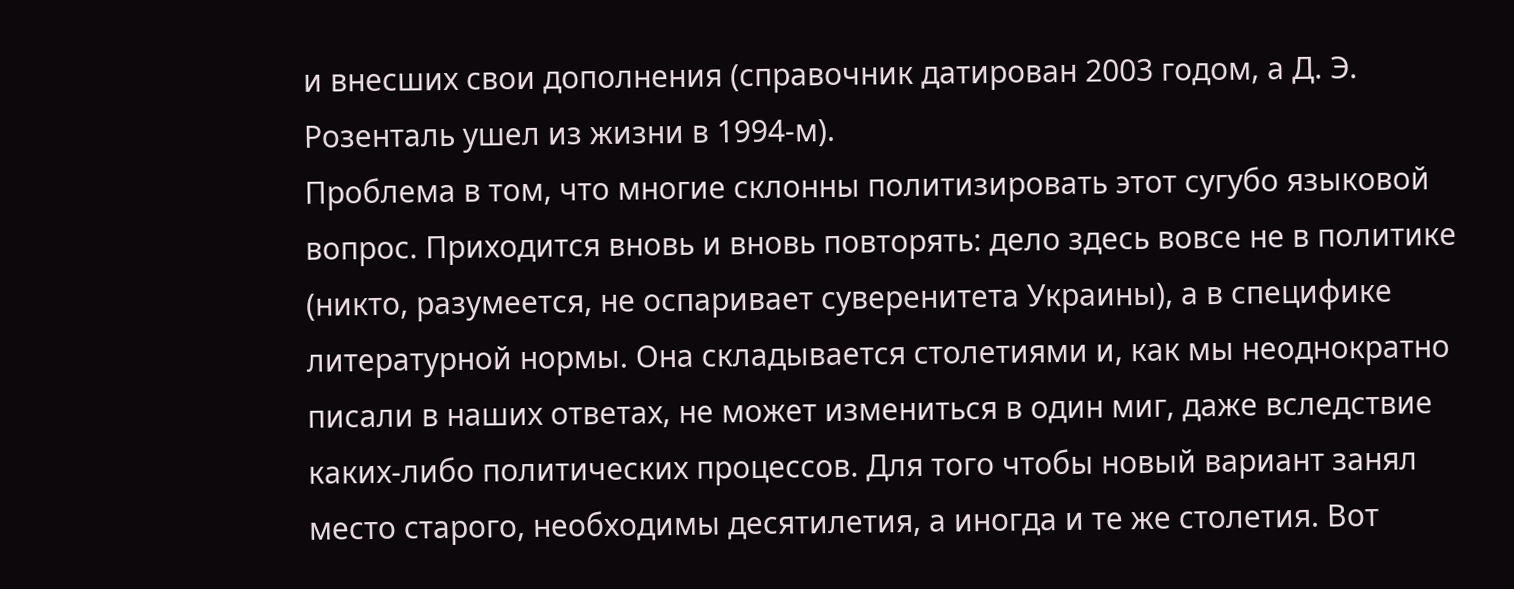и внесших свои дополнения (справочник датирован 2003 годом, а Д. Э. Розенталь ушел из жизни в 1994-м).
Проблема в том, что многие склонны политизировать этот сугубо языковой вопрос. Приходится вновь и вновь повторять: дело здесь вовсе не в политике (никто, разумеется, не оспаривает суверенитета Украины), а в специфике литературной нормы. Она складывается столетиями и, как мы неоднократно писали в наших ответах, не может измениться в один миг, даже вследствие каких-либо политических процессов. Для того чтобы новый вариант занял место старого, необходимы десятилетия, а иногда и те же столетия. Вот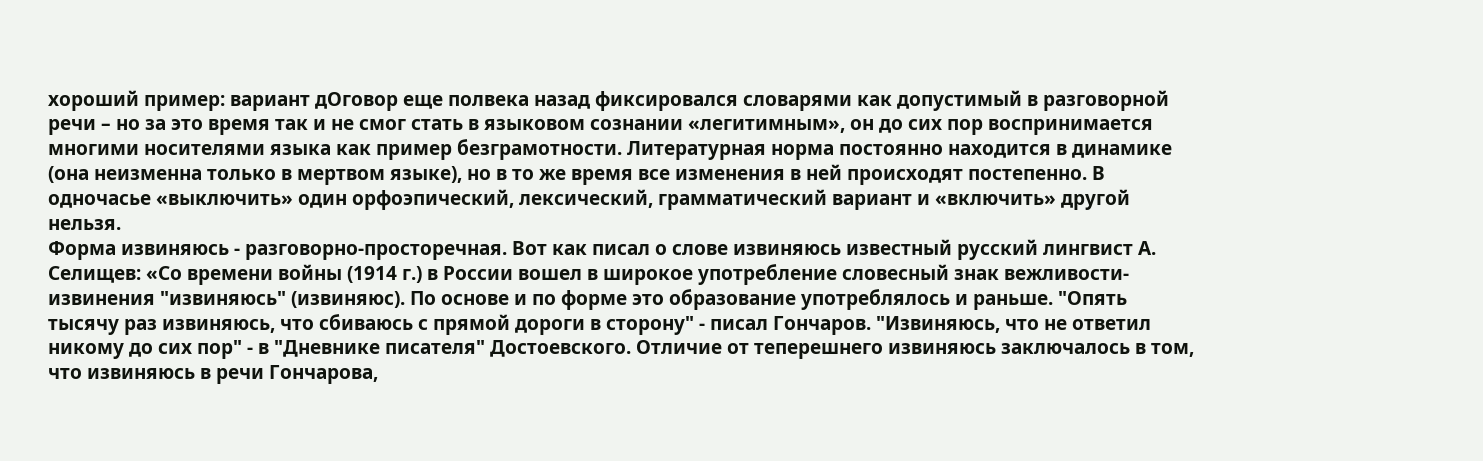хороший пример: вариант дОговор еще полвека назад фиксировался словарями как допустимый в разговорной речи – но за это время так и не смог стать в языковом сознании «легитимным», он до сих пор воспринимается многими носителями языка как пример безграмотности. Литературная норма постоянно находится в динамике (она неизменна только в мертвом языке), но в то же время все изменения в ней происходят постепенно. В одночасье «выключить» один орфоэпический, лексический, грамматический вариант и «включить» другой нельзя.
Форма извиняюсь - разговорно-просторечная. Вот как писал о слове извиняюсь известный русский лингвист А. Селищев: «Со времени войны (1914 г.) в России вошел в широкое употребление словеcный знак вежливости-извинения "извиняюсь" (извиняюс). По основе и по форме это образование употреблялось и раньше. "Опять тысячу раз извиняюсь, что сбиваюсь с прямой дороги в сторону" - писал Гончаров. "Извиняюсь, что не ответил никому до сих пор" - в "Дневнике писателя" Достоевского. Отличие от теперешнего извиняюсь заключалось в том, что извиняюсь в речи Гончарова,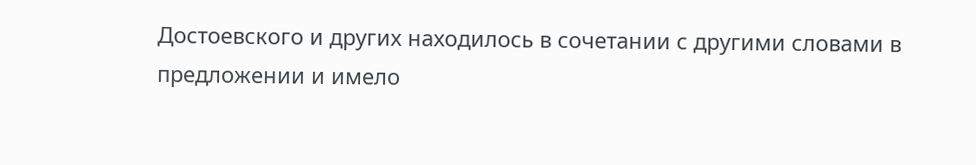Достоевского и других находилось в сочетании с другими словами в предложении и имело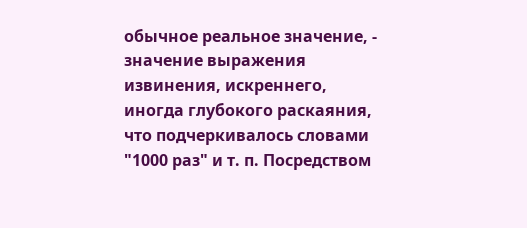обычное реальное значение, - значение выражения извинения, искреннего, иногда глубокого раскаяния, что подчеркивалось словами "1000 раз" и т. п. Посредством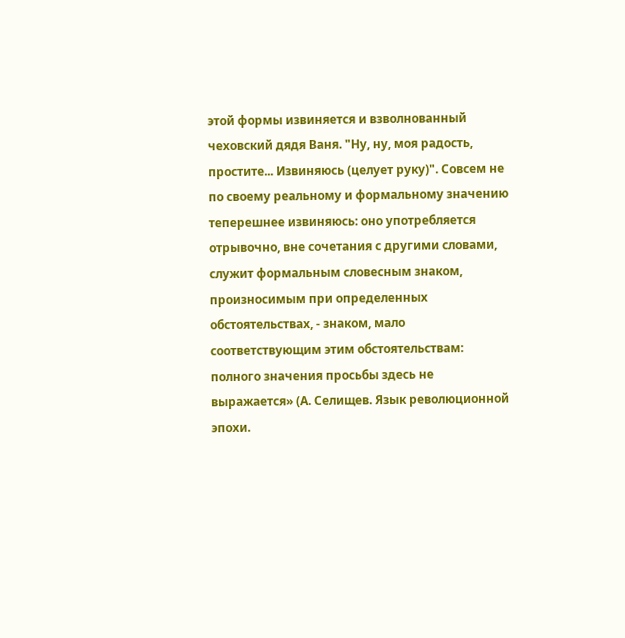этой формы извиняется и взволнованный чеховский дядя Ваня. "Ну, ну, моя радость, простите... Извиняюсь (целует руку)". Совсем не по своему реальному и формальному значению теперешнее извиняюсь: оно употребляется отрывочно, вне сочетания с другими словами, служит формальным словесным знаком, произносимым при определенных обстоятельствах, - знаком, мало соответствующим этим обстоятельствам: полного значения просьбы здесь не выражается» (А. Селищев. Язык революционной эпохи.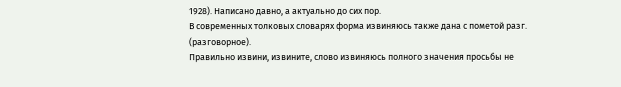1928). Написано давно, а актуально до сих пор.
В современных толковых словарях форма извиняюсь также дана с пометой разг. (разговорное).
Правильно извини, извините, слово извиняюсь полного значения просьбы не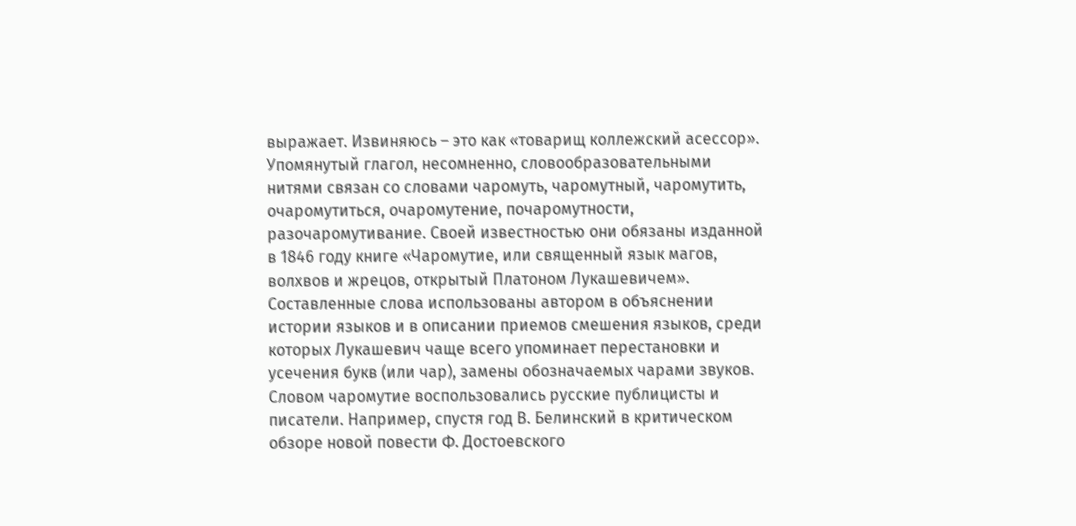выражает. Извиняюсь – это как «товарищ коллежский асессор».
Упомянутый глагол, несомненно, словообразовательными нитями связан со словами чаромуть, чаромутный, чаромутить, очаромутиться, очаромутение, почаромутности, разочаромутивание. Своей известностью они обязаны изданной в 1846 году книге «Чаромутие, или священный язык магов, волхвов и жрецов, открытый Платоном Лукашевичем». Составленные слова использованы автором в объяснении истории языков и в описании приемов смешения языков, среди которых Лукашевич чаще всего упоминает перестановки и усечения букв (или чар), замены обозначаемых чарами звуков. Словом чаромутие воспользовались русские публицисты и писатели. Например, спустя год В. Белинский в критическом обзоре новой повести Ф. Достоевского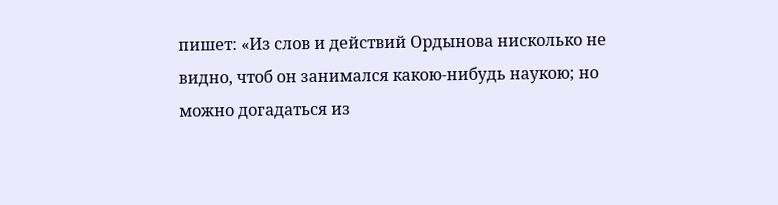пишет: «Из слов и действий Ордынова нисколько не видно, чтоб он занимался какою-нибудь наукою; но можно догадаться из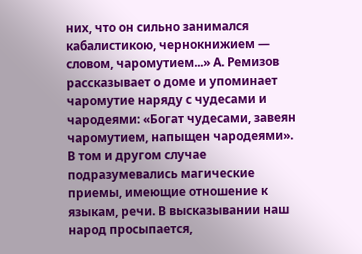них, что он сильно занимался кабалистикою, чернокнижием — словом, чаромутием...» А. Ремизов рассказывает о доме и упоминает чаромутие наряду с чудесами и чародеями: «Богат чудесами, завеян чаромутием, напыщен чародеями». В том и другом случае подразумевались магические приемы, имеющие отношение к языкам, речи. В высказывании наш народ просыпается,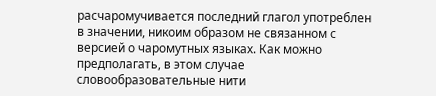расчаромучивается последний глагол употреблен в значении, никоим образом не связанном с версией о чаромутных языках. Как можно предполагать, в этом случае словообразовательные нити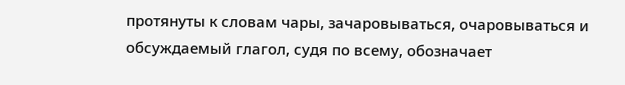протянуты к словам чары, зачаровываться, очаровываться и обсуждаемый глагол, судя по всему, обозначает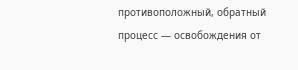противоположный, обратный процесс — освобождения от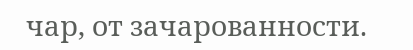чар, от зачарованности.